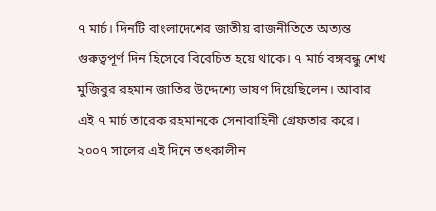৭ মার্চ। দিনটি বাংলাদেশের জাতীয় রাজনীতিতে অত্যন্ত গুরুত্বপূর্ণ দিন হিসেবে বিবেচিত হয়ে থাকে। ৭ মার্চ বঙ্গবন্ধু শেখ মুজিবুর রহমান জাতির উদ্দেশ্যে ভাষণ দিয়েছিলেন। আবার এই ৭ মার্চ তারেক রহমানকে সেনাবাহিনী গ্রেফতার করে। ২০০৭ সালের এই দিনে তৎকালীন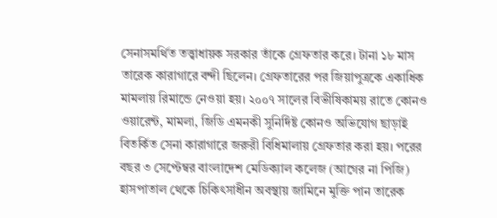সেনাসমর্থিত তত্ত্বাধায়ক সরকার তাঁকে গ্রেফতার করে। টানা ১৮ মাস তারেক কারাগারে বন্দী ছিলেন। গ্রেফতারের পর জিয়াপুত্রকে একাধিক মামলায় রিমান্ডে নেওয়া হয়। ২০০৭ সালের বিভীষিকাময় রাতে কোনও ওয়ারেন্ট, মামলা, জিডি এমনকী সুনির্দিষ্ট কোনও অভিযোগ ছাড়াই বিতর্কিত সেনা কারাগারে জরুরী বিধিমালায় গ্রেফতার করা হয়। পরের বছর ৩ সেপ্টেম্বর বাংলাদেশ মেডিক্যাল কলেজ (আগের না পিজি) হাসপাতাল থেকে চিকিৎসাধীন অবস্থায় জামিনে মুক্তি পান তারেক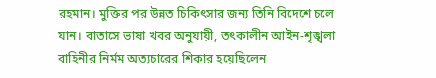রহমান। মুক্তির পর উন্নত চিকিৎসার জন্য তিনি বিদেশে চলে যান। বাতাসে ভাষা খবর অনুযায়ী, তৎকালীন আইন-শৃঙ্খলা বাহিনীর নির্মম অত্যচারের শিকার হয়েছিলেন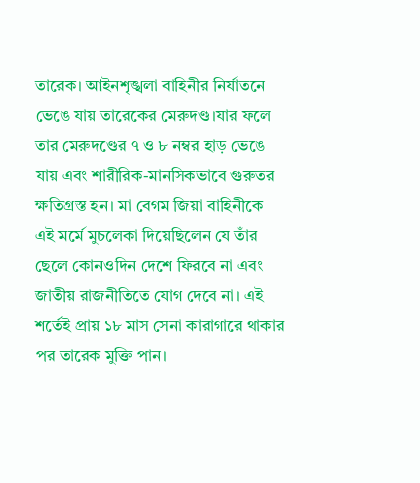তারেক। আইনশৃঙ্খলা বাহিনীর নির্যাতনে ভেঙে যায় তারেকের মেরুদণ্ড।যার ফলে তার মেরুদণ্ডের ৭ ও ৮ নম্বর হাড় ভেঙে যায় এবং শারীরিক-মানসিকভাবে গুরুতর ক্ষতিগ্রস্ত হন। মা বেগম জিয়া বাহিনীকে এই মর্মে মুচলেকা দিয়েছিলেন যে তাঁর ছেলে কোনওদিন দেশে ফিরবে না এবং জাতীয় রাজনীতিতে যোগ দেবে না। এই শর্তেই প্রায় ১৮ মাস সেনা কারাগারে থাকার পর তারেক মুক্তি পান।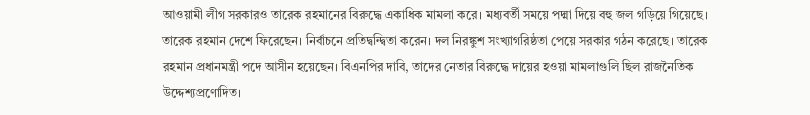আওয়ামী লীগ সরকারও তারেক রহমানের বিরুদ্ধে একাধিক মামলা করে। মধ্যবর্তী সময়ে পদ্মা দিয়ে বহু জল গড়িয়ে গিয়েছে। তারেক রহমান দেশে ফিরেছেন। নির্বাচনে প্রতিদ্বন্দ্বিতা করেন। দল নিরঙ্কুশ সংখ্যাগরিষ্ঠতা পেয়ে সরকার গঠন করেছে। তারেক রহমান প্রধানমন্ত্রী পদে আসীন হয়েছেন। বিএনপির দাবি, তাদের নেতার বিরুদ্ধে দায়ের হওয়া মামলাগুলি ছিল রাজনৈতিক উদ্দেশ্যপ্রণোদিত।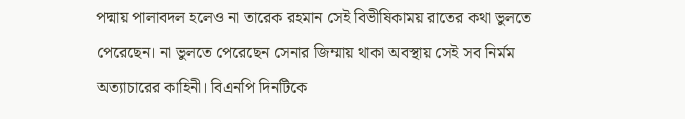পদ্মায় পালাবদল হলেও না তারেক রহমান সেই বিভীষিকাময় রাতের কথা ভুলতে পেরেছেন। না ভুলতে পেরেছেন সেনার জিম্মায় থাকা অবস্থায় সেই সব নির্মম অত্যাচারের কাহিনী। বিএনপি দিনটিকে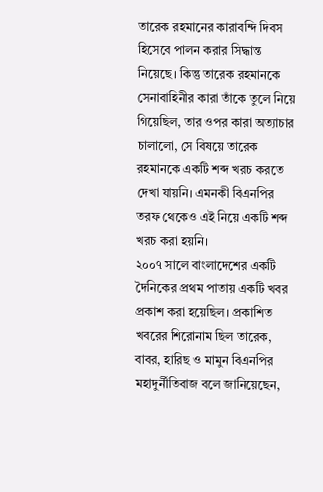তারেক রহমানের কারাবন্দি দিবস হিসেবে পালন করার সিদ্ধান্ত নিয়েছে। কিন্তু তারেক রহমানকে সেনাবাহিনীর কারা তাঁকে তুলে নিয়ে গিয়েছিল, তার ওপর কারা অত্যাচার চালালো, সে বিষয়ে তারেক রহমানকে একটি শব্দ খরচ করতে দেখা যায়নি। এমনকী বিএনপির তরফ থেকেও এই নিয়ে একটি শব্দ খরচ করা হয়নি।
২০০৭ সালে বাংলাদেশের একটি দৈনিকের প্রথম পাতায় একটি খবর প্রকাশ করা হয়েছিল। প্রকাশিত খবরের শিরোনাম ছিল তারেক, বাবর, হারিছ ও মামুন বিএনপির মহাদুর্নীতিবাজ বলে জানিয়েছেন,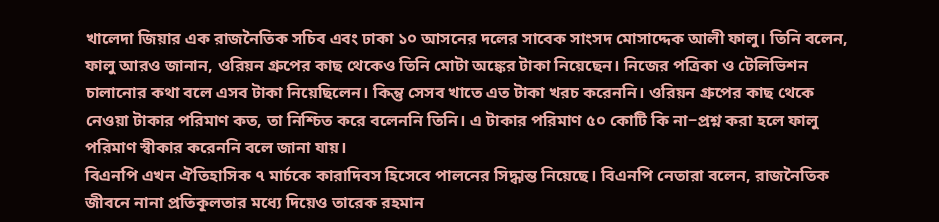খালেদা জিয়ার এক রাজনৈতিক সচিব এবং ঢাকা ১০ আসনের দলের সাবেক সাংসদ মোসাদ্দেক আলী ফালু। তিনি বলেন, ফালু আরও জানান, ওরিয়ন গ্রুপের কাছ থেকেও তিনি মোটা অঙ্কের টাকা নিয়েছেন। নিজের পত্রিকা ও টেলিভিশন চালানোর কথা বলে এসব টাকা নিয়েছিলেন। কিন্তু সেসব খাতে এত টাকা খরচ করেননি। ওরিয়ন গ্রুপের কাছ থেকে নেওয়া টাকার পরিমাণ কত, তা নিশ্চিত করে বলেননি তিনি। এ টাকার পরিমাণ ৫০ কোটি কি না−প্রশ্ন করা হলে ফালু পরিমাণ স্বীকার করেননি বলে জানা যায়।
বিএনপি এখন ঐতিহাসিক ৭ মার্চকে কারাদিবস হিসেবে পালনের সিদ্ধান্ত নিয়েছে। বিএনপি নেতারা বলেন, রাজনৈতিক জীবনে নানা প্রতিকূলতার মধ্যে দিয়েও তারেক রহমান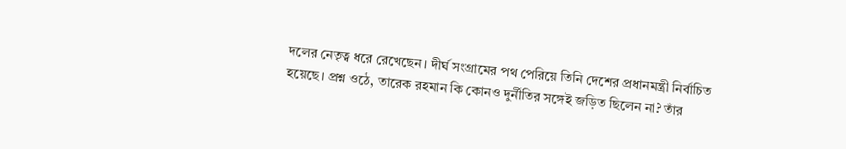দলের নেতৃত্ব ধরে রেখেছেন। দীর্ঘ সংগ্রামের পথ পেরিয়ে তিনি দেশের প্রধানমন্ত্রী নির্বাচিত হয়েছে। প্রশ্ন ওঠে, তারেক রহমান কি কোনও দুর্নীতির সঙ্গেই জড়িত ছিলেন না? তাঁর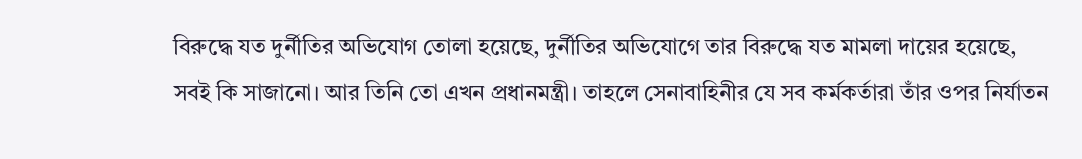বিরুদ্ধে যত দুর্নীতির অভিযোগ তোলা হয়েছে, দুর্নীতির অভিযোগে তার বিরুদ্ধে যত মামলা দায়ের হয়েছে, সবই কি সাজানো। আর তিনি তো এখন প্রধানমন্ত্রী। তাহলে সেনাবাহিনীর যে সব কর্মকর্তারা তাঁর ওপর নির্যাতন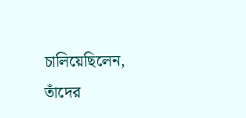চালিয়েছিলেন, তাঁদের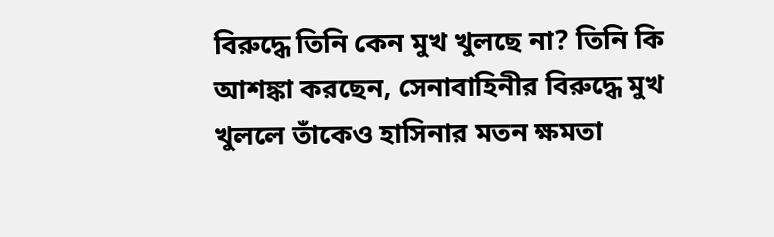বিরুদ্ধে তিনি কেন মুখ খুলছে না? তিনি কি আশঙ্কা করছেন, সেনাবাহিনীর বিরুদ্ধে মুখ খুললে তাঁকেও হাসিনার মতন ক্ষমতা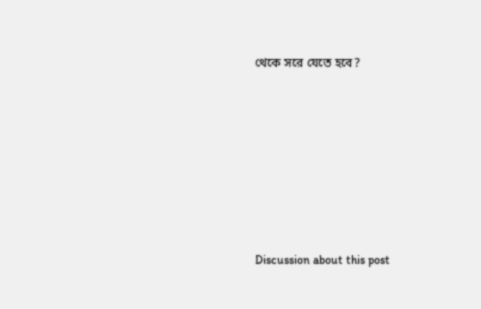থেকে সরে যেতে হবে?












Discussion about this post